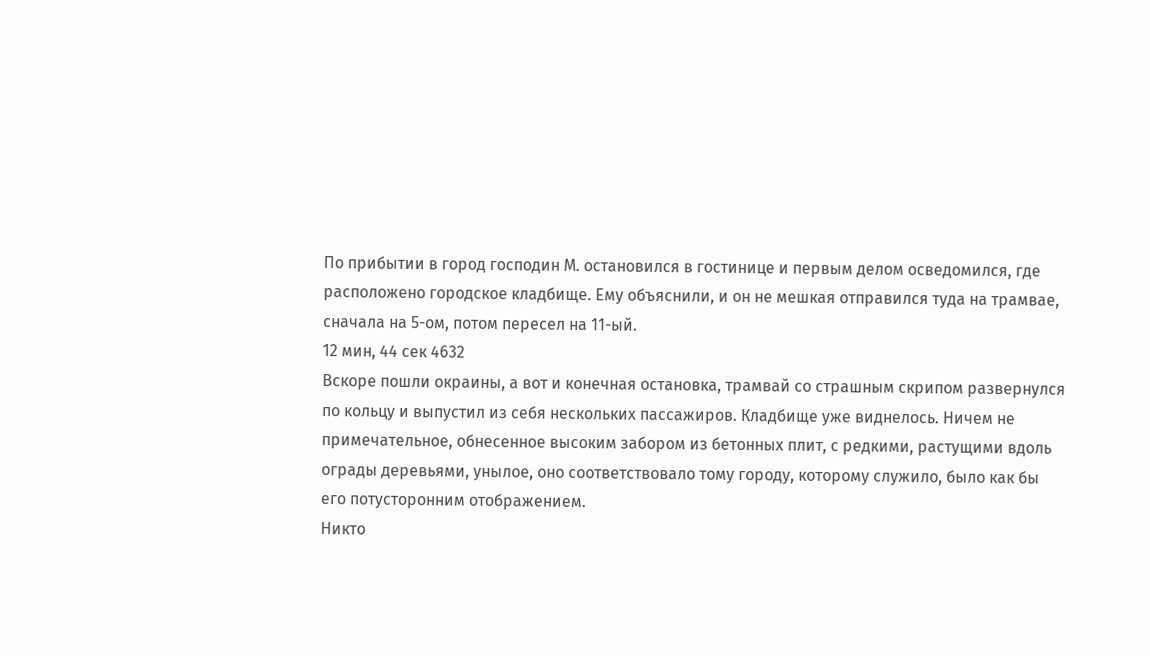По прибытии в город господин М. остановился в гостинице и первым делом осведомился, где расположено городское кладбище. Ему объяснили, и он не мешкая отправился туда на трамвае, сначала на 5-ом, потом пересел на 11-ый.
12 мин, 44 сек 4632
Вскоре пошли окраины, а вот и конечная остановка, трамвай со страшным скрипом развернулся по кольцу и выпустил из себя нескольких пассажиров. Кладбище уже виднелось. Ничем не примечательное, обнесенное высоким забором из бетонных плит, с редкими, растущими вдоль ограды деревьями, унылое, оно соответствовало тому городу, которому служило, было как бы его потусторонним отображением.
Никто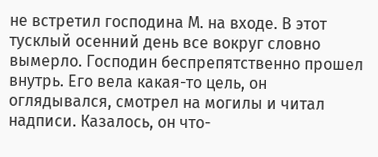не встретил господина М. на входе. В этот тусклый осенний день все вокруг словно вымерло. Господин беспрепятственно прошел внутрь. Его вела какая-то цель, он оглядывался, смотрел на могилы и читал надписи. Казалось, он что-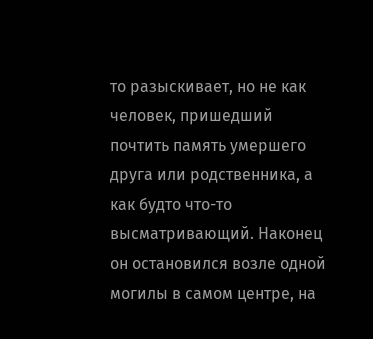то разыскивает, но не как человек, пришедший почтить память умершего друга или родственника, а как будто что-то высматривающий. Наконец он остановился возле одной могилы в самом центре, на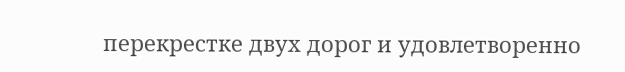перекрестке двух дорог и удовлетворенно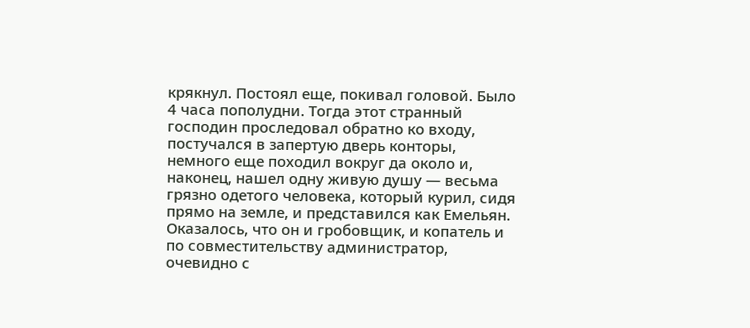крякнул. Постоял еще, покивал головой. Было 4 часа пополудни. Тогда этот странный господин проследовал обратно ко входу, постучался в запертую дверь конторы, немного еще походил вокруг да около и, наконец, нашел одну живую душу — весьма грязно одетого человека, который курил, сидя прямо на земле, и представился как Емельян. Оказалось, что он и гробовщик, и копатель и по совместительству администратор, очевидно с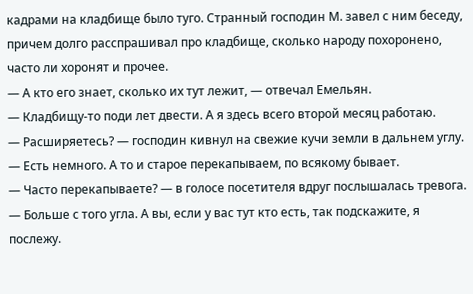кадрами на кладбище было туго. Странный господин М. завел с ним беседу, причем долго расспрашивал про кладбище, сколько народу похоронено, часто ли хоронят и прочее.
— А кто его знает, сколько их тут лежит, — отвечал Емельян.
— Кладбищу-то поди лет двести. А я здесь всего второй месяц работаю.
— Расширяетесь? — господин кивнул на свежие кучи земли в дальнем углу.
— Есть немного. А то и старое перекапываем, по всякому бывает.
— Часто перекапываете? — в голосе посетителя вдруг послышалась тревога.
— Больше с того угла. А вы, если у вас тут кто есть, так подскажите, я послежу.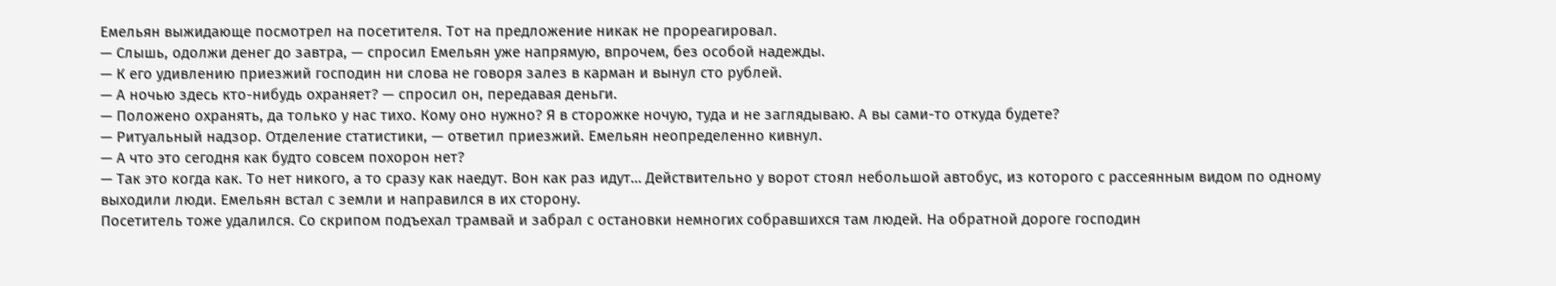Емельян выжидающе посмотрел на посетителя. Тот на предложение никак не прореагировал.
— Слышь, одолжи денег до завтра, — спросил Емельян уже напрямую, впрочем, без особой надежды.
— К его удивлению приезжий господин ни слова не говоря залез в карман и вынул сто рублей.
— А ночью здесь кто-нибудь охраняет? — спросил он, передавая деньги.
— Положено охранять, да только у нас тихо. Кому оно нужно? Я в сторожке ночую, туда и не заглядываю. А вы сами-то откуда будете?
— Ритуальный надзор. Отделение статистики, — ответил приезжий. Емельян неопределенно кивнул.
— А что это сегодня как будто совсем похорон нет?
— Так это когда как. То нет никого, а то сразу как наедут. Вон как раз идут… Действительно у ворот стоял небольшой автобус, из которого с рассеянным видом по одному выходили люди. Емельян встал с земли и направился в их сторону.
Посетитель тоже удалился. Со скрипом подъехал трамвай и забрал с остановки немногих собравшихся там людей. На обратной дороге господин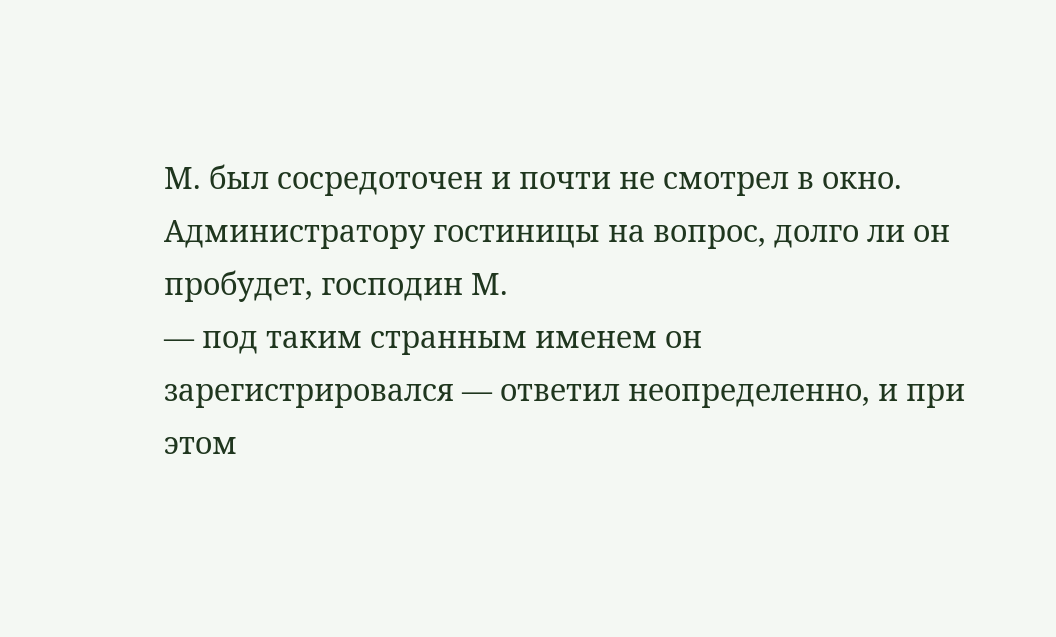М. был сосредоточен и почти не смотрел в окно.
Администратору гостиницы на вопрос, долго ли он пробудет, господин М.
— под таким странным именем он зарегистрировался — ответил неопределенно, и при этом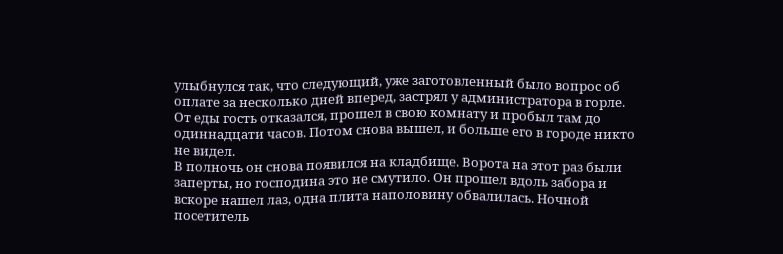улыбнулся так, что следующий, уже заготовленный было вопрос об оплате за несколько дней вперед, застрял у администратора в горле. От еды гость отказался, прошел в свою комнату и пробыл там до одиннадцати часов. Потом снова вышел, и больше его в городе никто не видел.
В полночь он снова появился на кладбище. Ворота на этот раз были заперты, но господина это не смутило. Он прошел вдоль забора и вскоре нашел лаз, одна плита наполовину обвалилась. Ночной посетитель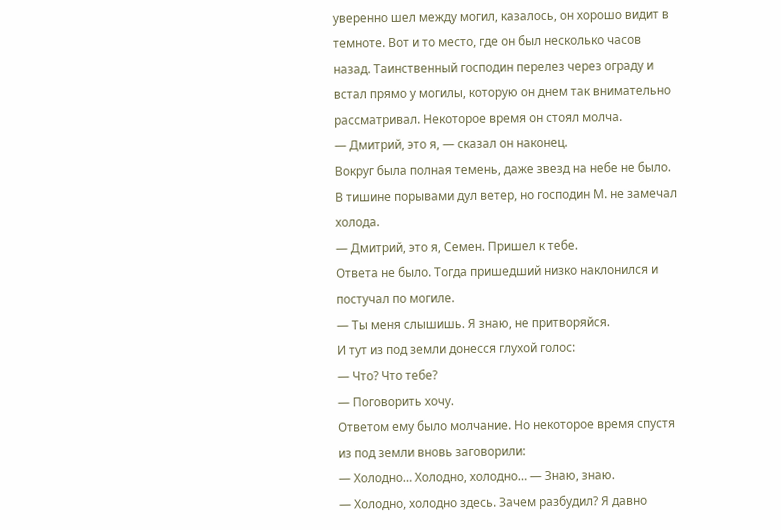уверенно шел между могил, казалось, он хорошо видит в темноте. Вот и то место, где он был несколько часов назад. Таинственный господин перелез через ограду и встал прямо у могилы, которую он днем так внимательно рассматривал. Некоторое время он стоял молча.
— Дмитрий, это я, — сказал он наконец.
Вокруг была полная темень, даже звезд на небе не было. В тишине порывами дул ветер, но господин М. не замечал холода.
— Дмитрий, это я, Семен. Пришел к тебе.
Ответа не было. Тогда пришедший низко наклонился и постучал по могиле.
— Ты меня слышишь. Я знаю, не притворяйся.
И тут из под земли донесся глухой голос:
— Что? Что тебе?
— Поговорить хочу.
Ответом ему было молчание. Но некоторое время спустя из под земли вновь заговорили:
— Холодно… Холодно, холодно… — Знаю, знаю.
— Холодно, холодно здесь. Зачем разбудил? Я давно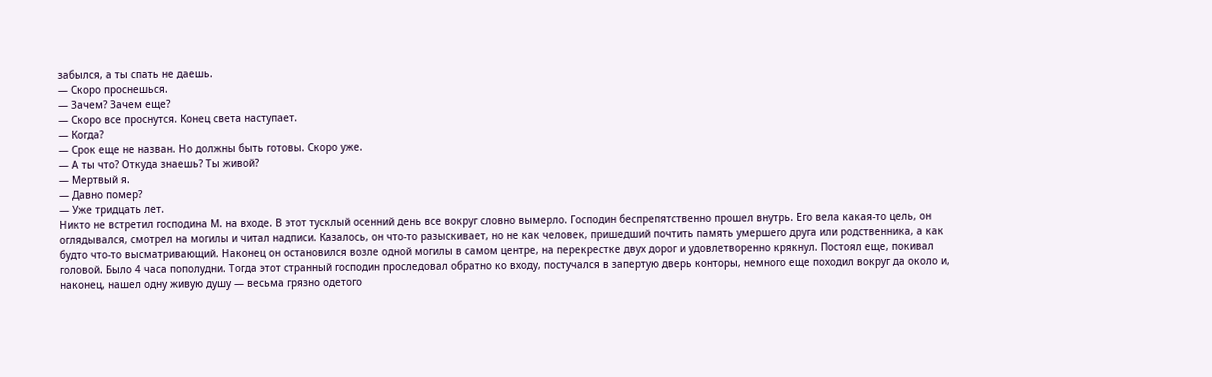забылся, а ты спать не даешь.
— Скоро проснешься.
— Зачем? Зачем еще?
— Скоро все проснутся. Конец света наступает.
— Когда?
— Срок еще не назван. Но должны быть готовы. Скоро уже.
— А ты что? Откуда знаешь? Ты живой?
— Мертвый я.
— Давно помер?
— Уже тридцать лет.
Никто не встретил господина М. на входе. В этот тусклый осенний день все вокруг словно вымерло. Господин беспрепятственно прошел внутрь. Его вела какая-то цель, он оглядывался, смотрел на могилы и читал надписи. Казалось, он что-то разыскивает, но не как человек, пришедший почтить память умершего друга или родственника, а как будто что-то высматривающий. Наконец он остановился возле одной могилы в самом центре, на перекрестке двух дорог и удовлетворенно крякнул. Постоял еще, покивал головой. Было 4 часа пополудни. Тогда этот странный господин проследовал обратно ко входу, постучался в запертую дверь конторы, немного еще походил вокруг да около и, наконец, нашел одну живую душу — весьма грязно одетого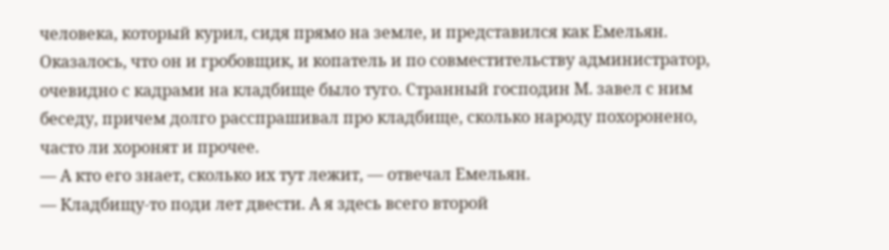человека, который курил, сидя прямо на земле, и представился как Емельян. Оказалось, что он и гробовщик, и копатель и по совместительству администратор, очевидно с кадрами на кладбище было туго. Странный господин М. завел с ним беседу, причем долго расспрашивал про кладбище, сколько народу похоронено, часто ли хоронят и прочее.
— А кто его знает, сколько их тут лежит, — отвечал Емельян.
— Кладбищу-то поди лет двести. А я здесь всего второй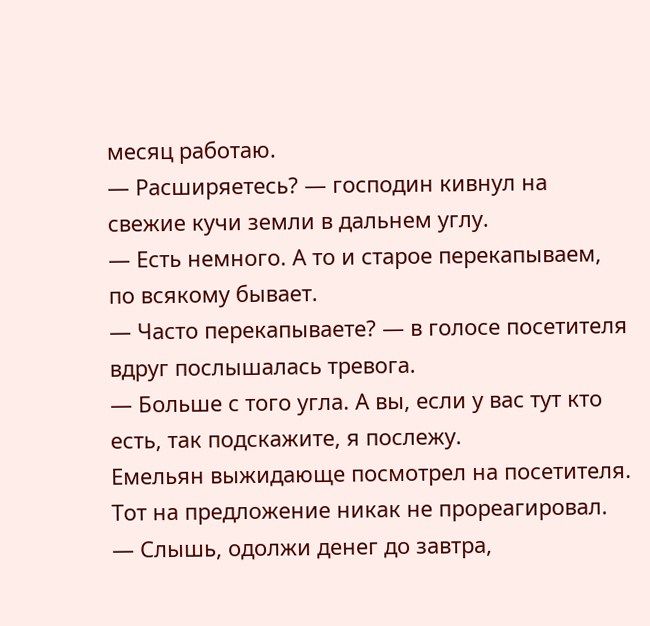месяц работаю.
— Расширяетесь? — господин кивнул на свежие кучи земли в дальнем углу.
— Есть немного. А то и старое перекапываем, по всякому бывает.
— Часто перекапываете? — в голосе посетителя вдруг послышалась тревога.
— Больше с того угла. А вы, если у вас тут кто есть, так подскажите, я послежу.
Емельян выжидающе посмотрел на посетителя. Тот на предложение никак не прореагировал.
— Слышь, одолжи денег до завтра,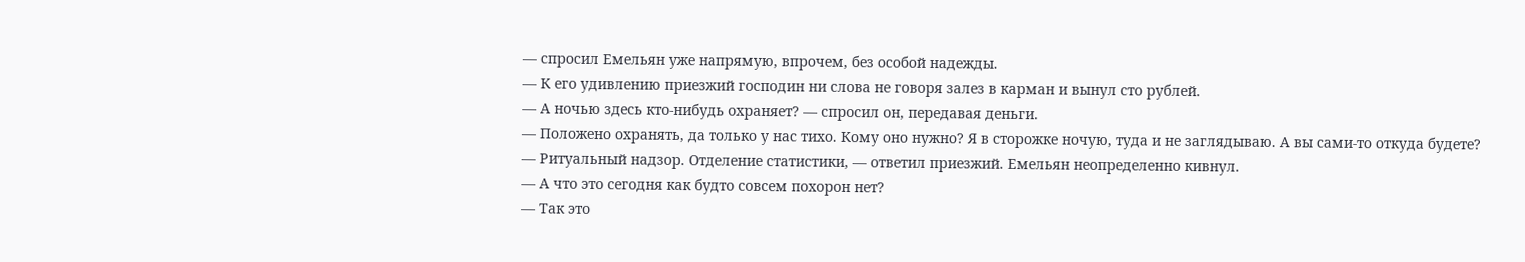— спросил Емельян уже напрямую, впрочем, без особой надежды.
— К его удивлению приезжий господин ни слова не говоря залез в карман и вынул сто рублей.
— А ночью здесь кто-нибудь охраняет? — спросил он, передавая деньги.
— Положено охранять, да только у нас тихо. Кому оно нужно? Я в сторожке ночую, туда и не заглядываю. А вы сами-то откуда будете?
— Ритуальный надзор. Отделение статистики, — ответил приезжий. Емельян неопределенно кивнул.
— А что это сегодня как будто совсем похорон нет?
— Так это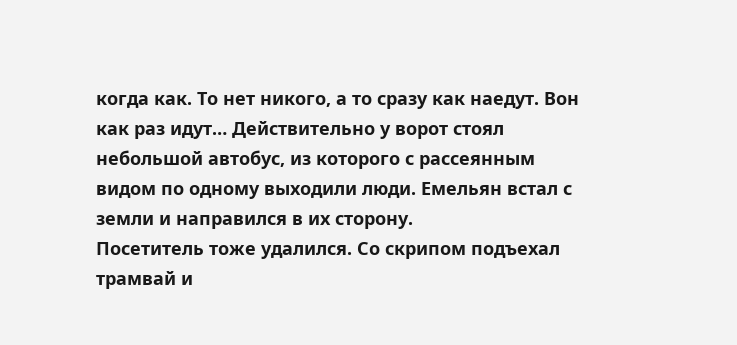когда как. То нет никого, а то сразу как наедут. Вон как раз идут… Действительно у ворот стоял небольшой автобус, из которого с рассеянным видом по одному выходили люди. Емельян встал с земли и направился в их сторону.
Посетитель тоже удалился. Со скрипом подъехал трамвай и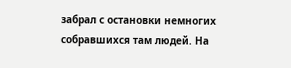забрал с остановки немногих собравшихся там людей. На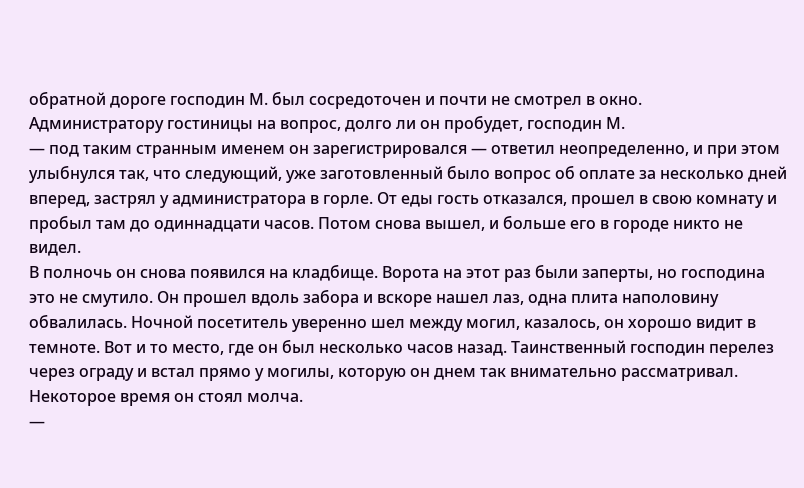обратной дороге господин М. был сосредоточен и почти не смотрел в окно.
Администратору гостиницы на вопрос, долго ли он пробудет, господин М.
— под таким странным именем он зарегистрировался — ответил неопределенно, и при этом улыбнулся так, что следующий, уже заготовленный было вопрос об оплате за несколько дней вперед, застрял у администратора в горле. От еды гость отказался, прошел в свою комнату и пробыл там до одиннадцати часов. Потом снова вышел, и больше его в городе никто не видел.
В полночь он снова появился на кладбище. Ворота на этот раз были заперты, но господина это не смутило. Он прошел вдоль забора и вскоре нашел лаз, одна плита наполовину обвалилась. Ночной посетитель уверенно шел между могил, казалось, он хорошо видит в темноте. Вот и то место, где он был несколько часов назад. Таинственный господин перелез через ограду и встал прямо у могилы, которую он днем так внимательно рассматривал. Некоторое время он стоял молча.
—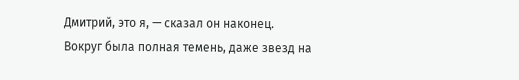Дмитрий, это я, — сказал он наконец.
Вокруг была полная темень, даже звезд на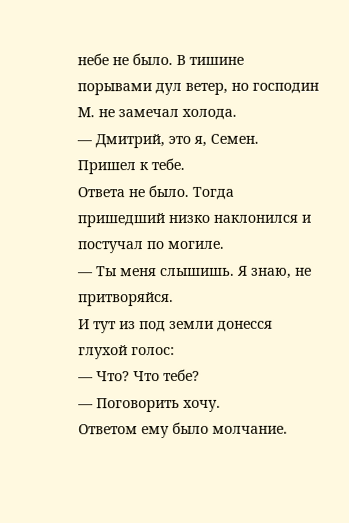небе не было. В тишине порывами дул ветер, но господин М. не замечал холода.
— Дмитрий, это я, Семен. Пришел к тебе.
Ответа не было. Тогда пришедший низко наклонился и постучал по могиле.
— Ты меня слышишь. Я знаю, не притворяйся.
И тут из под земли донесся глухой голос:
— Что? Что тебе?
— Поговорить хочу.
Ответом ему было молчание.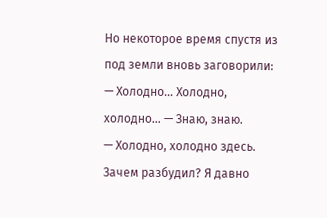Но некоторое время спустя из под земли вновь заговорили:
— Холодно… Холодно, холодно… — Знаю, знаю.
— Холодно, холодно здесь. Зачем разбудил? Я давно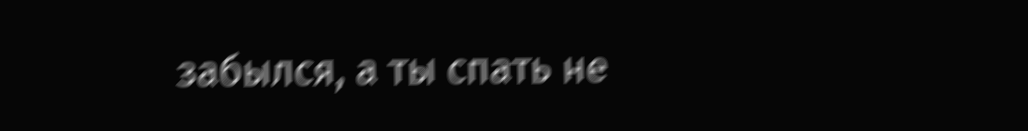забылся, а ты спать не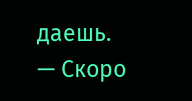даешь.
— Скоро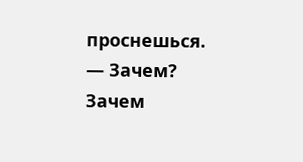проснешься.
— Зачем? Зачем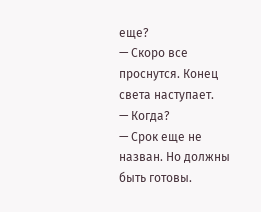еще?
— Скоро все проснутся. Конец света наступает.
— Когда?
— Срок еще не назван. Но должны быть готовы.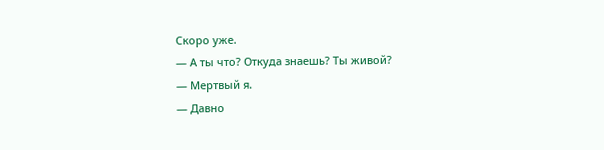Скоро уже.
— А ты что? Откуда знаешь? Ты живой?
— Мертвый я.
— Давно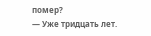помер?
— Уже тридцать лет.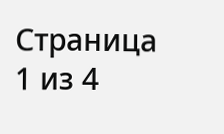Страница 1 из 4